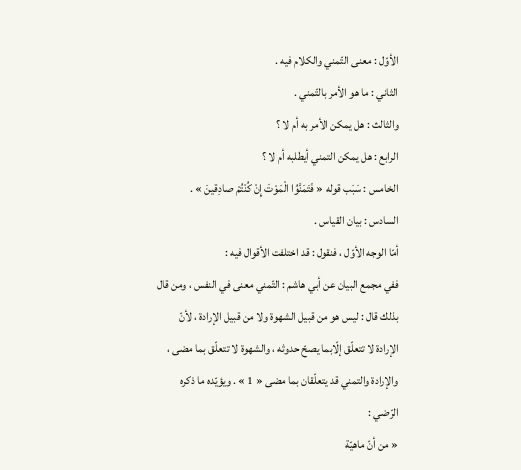الأوّل : معنى التّمني والكلام فيه .
الثاني : ما هو الأمر بالتّمني .
والثالث : هل يمكن الأمر به أم لا ؟
الرابع : هل يمكن التمني أيطلبه أم لا ؟
الخامس : سَبَب قوله « فَتَمَنَّوُا الْمَوْتَ إِنْ كُنْتُمْ صادِقينَ » .
السادس : بيان القياس .
أمّا الوجه الأوّل ، فنقول : قد اختلفت الأقوال فيه :
ففي مجمع البيان عن أبي هاشم : التّمني معنى في النفس ، ومن قال بذلك قال : ليس هو من قبيل الشهوة ولا من قبيل الإرادة ، لأنّ الإرادة لا تتعلّق إلّابما يصحّ حدوثه ، والشهوة لا تتعلّق بما مضى ، والإرادة والتمني قد يتعلّقان بما مضى « 1 » . ويؤيّده ما ذكره الرّضي :
« من أنّ ماهيّة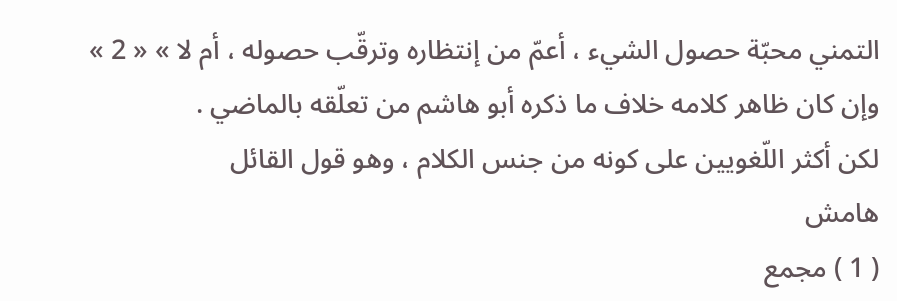التمني محبّة حصول الشيء ، أعمّ من إنتظاره وترقّب حصوله ، أم لا » « 2 » وإن كان ظاهر كلامه خلاف ما ذكره أبو هاشم من تعلّقه بالماضي .
لكن أكثر اللّغويين على كونه من جنس الكلام ، وهو قول القائل
هامش
( 1 ) مجمع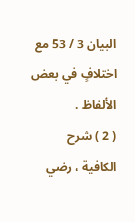البيان 3 / 53 مع اختلافٍ في بعض الألفاظ .
( 2 ) شرح الكافية ، رضي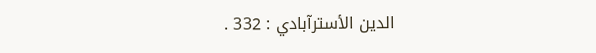الدين الأسترآبادي : 332 .